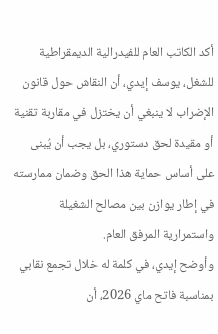أكد الكاتب العام للفيدرالية الديمقراطية للشغل، يوسف إيدي، أن النقاش حول قانون الإضراب لا ينبغي أن يختزل في مقاربة تقنية أو مقيدة لحق دستوري، بل يجب أن يُبنى على أساس حماية هذا الحق وضمان ممارسته في إطار يوازن بين مصالح الشغيلة واستمرارية المرفق العام.
وأوضح إيدي، في كلمة له خلال تجمع نقابي بمناسبة فاتح ماي 2026، أن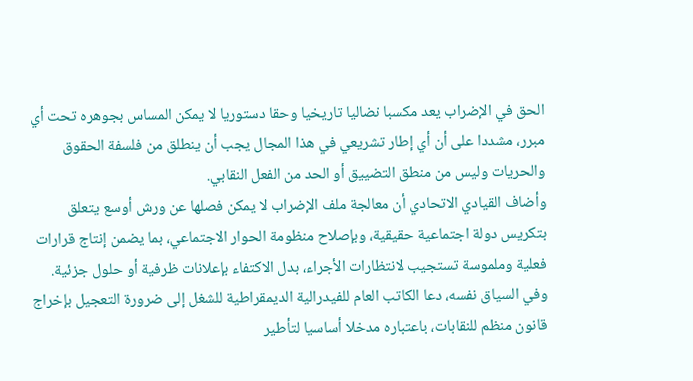الحق في الإضراب يعد مكسبا نضاليا تاريخيا وحقا دستوريا لا يمكن المساس بجوهره تحت أي مبرر، مشددا على أن أي إطار تشريعي في هذا المجال يجب أن ينطلق من فلسفة الحقوق والحريات وليس من منطق التضييق أو الحد من الفعل النقابي.
وأضاف القيادي الاتحادي أن معالجة ملف الإضراب لا يمكن فصلها عن ورش أوسع يتعلق بتكريس دولة اجتماعية حقيقية، وبإصلاح منظومة الحوار الاجتماعي، بما يضمن إنتاج قرارات فعلية وملموسة تستجيب لانتظارات الأجراء، بدل الاكتفاء بإعلانات ظرفية أو حلول جزئية.
وفي السياق نفسه، دعا الكاتب العام للفيدرالية الديمقراطية للشغل إلى ضرورة التعجيل بإخراج قانون منظم للنقابات، باعتباره مدخلا أساسيا لتأطير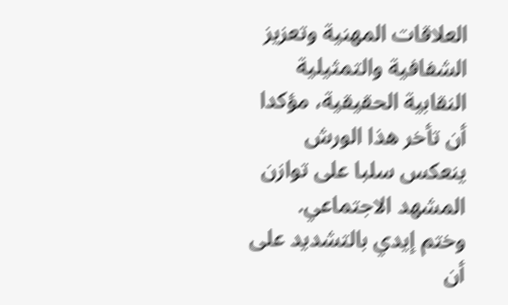العلاقات المهنية وتعزيز الشفافية والتمثيلية النقابية الحقيقية، مؤكدا أن تأخر هذا الورش ينعكس سلبا على توازن المشهد الاجتماعي.
وختم إيدي بالتشديد على أن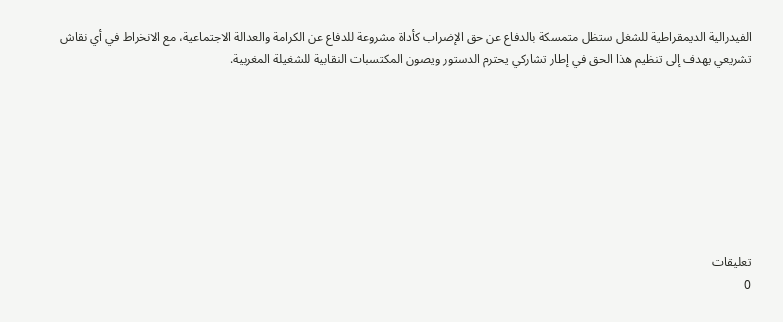الفيدرالية الديمقراطية للشغل ستظل متمسكة بالدفاع عن حق الإضراب كأداة مشروعة للدفاع عن الكرامة والعدالة الاجتماعية، مع الانخراط في أي نقاش تشريعي يهدف إلى تنظيم هذا الحق في إطار تشاركي يحترم الدستور ويصون المكتسبات النقابية للشغيلة المغربية.








تعليقات
0